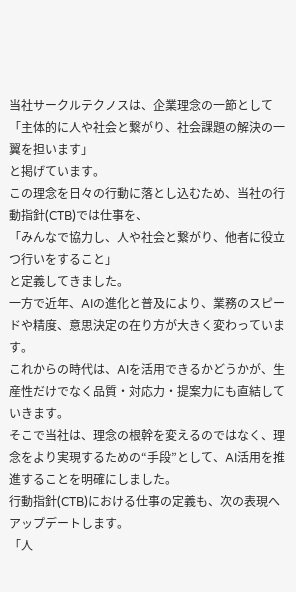当社サークルテクノスは、企業理念の一節として
「主体的に人や社会と繋がり、社会課題の解決の一翼を担います」
と掲げています。
この理念を日々の行動に落とし込むため、当社の行動指針(CTB)では仕事を、
「みんなで協力し、人や社会と繋がり、他者に役立つ行いをすること」
と定義してきました。
一方で近年、AIの進化と普及により、業務のスピードや精度、意思決定の在り方が大きく変わっています。
これからの時代は、AIを活用できるかどうかが、生産性だけでなく品質・対応力・提案力にも直結していきます。
そこで当社は、理念の根幹を変えるのではなく、理念をより実現するための“手段”として、AI活用を推進することを明確にしました。
行動指針(CTB)における仕事の定義も、次の表現へアップデートします。
「人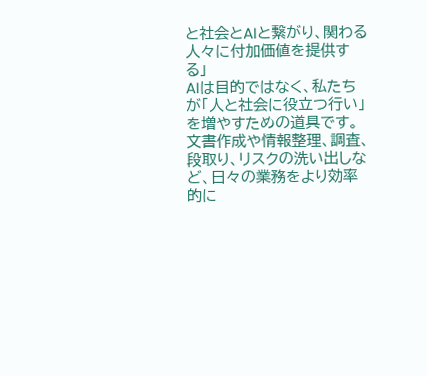と社会とAIと繋がり、関わる人々に付加価値を提供する」
AIは目的ではなく、私たちが「人と社会に役立つ行い」を増やすための道具です。
文書作成や情報整理、調査、段取り、リスクの洗い出しなど、日々の業務をより効率的に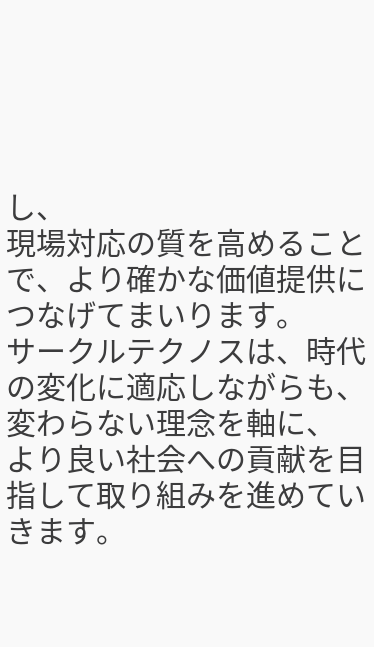し、
現場対応の質を高めることで、より確かな価値提供につなげてまいります。
サークルテクノスは、時代の変化に適応しながらも、変わらない理念を軸に、
より良い社会への貢献を目指して取り組みを進めていきます。